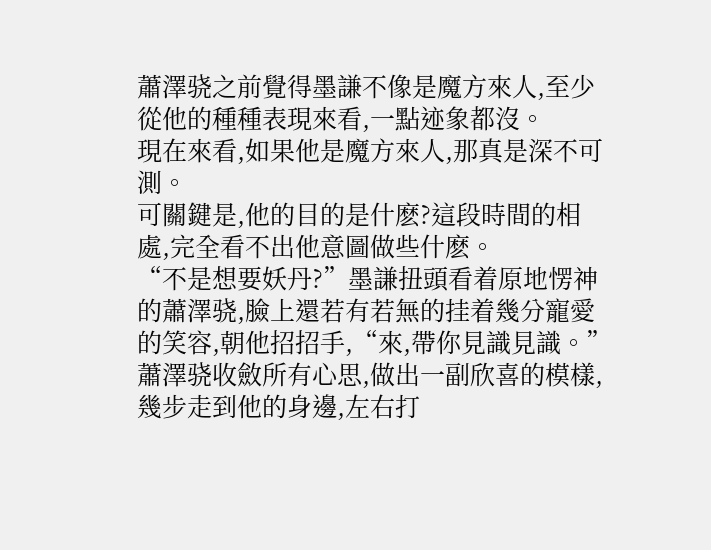蕭澤骁之前覺得墨謙不像是魔方來人,至少從他的種種表現來看,一點迹象都沒。
現在來看,如果他是魔方來人,那真是深不可測。
可關鍵是,他的目的是什麽?這段時間的相處,完全看不出他意圖做些什麽。
“不是想要妖丹?”墨謙扭頭看着原地愣神的蕭澤骁,臉上還若有若無的挂着幾分寵愛的笑容,朝他招招手,“來,帶你見識見識。”
蕭澤骁收斂所有心思,做出一副欣喜的模樣,幾步走到他的身邊,左右打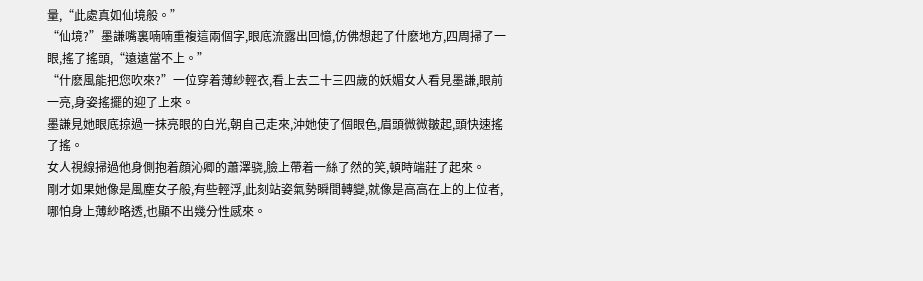量,“此處真如仙境般。”
“仙境?”墨謙嘴裏喃喃重複這兩個字,眼底流露出回憶,仿佛想起了什麽地方,四周掃了一眼,搖了搖頭,“遠遠當不上。”
“什麽風能把您吹來?”一位穿着薄紗輕衣,看上去二十三四歲的妖媚女人看見墨謙,眼前一亮,身姿搖擺的迎了上來。
墨謙見她眼底掠過一抹亮眼的白光,朝自己走來,沖她使了個眼色,眉頭微微皺起,頭快速搖了搖。
女人視線掃過他身側抱着顔沁卿的蕭澤骁,臉上帶着一絲了然的笑,頓時端莊了起來。
剛才如果她像是風塵女子般,有些輕浮,此刻站姿氣勢瞬間轉變,就像是高高在上的上位者,哪怕身上薄紗略透,也顯不出幾分性感來。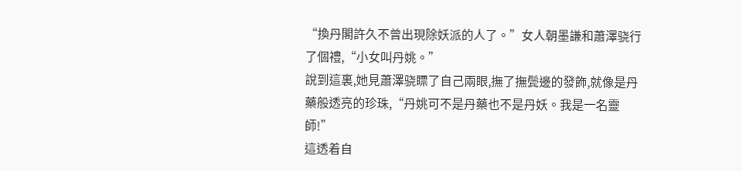“換丹閣許久不曾出現除妖派的人了。”女人朝墨謙和蕭澤骁行了個禮,“小女叫丹姚。”
說到這裏,她見蕭澤骁瞟了自己兩眼,撫了撫鬓邊的發飾,就像是丹藥般透亮的珍珠,“丹姚可不是丹藥也不是丹妖。我是一名靈師!”
這透着自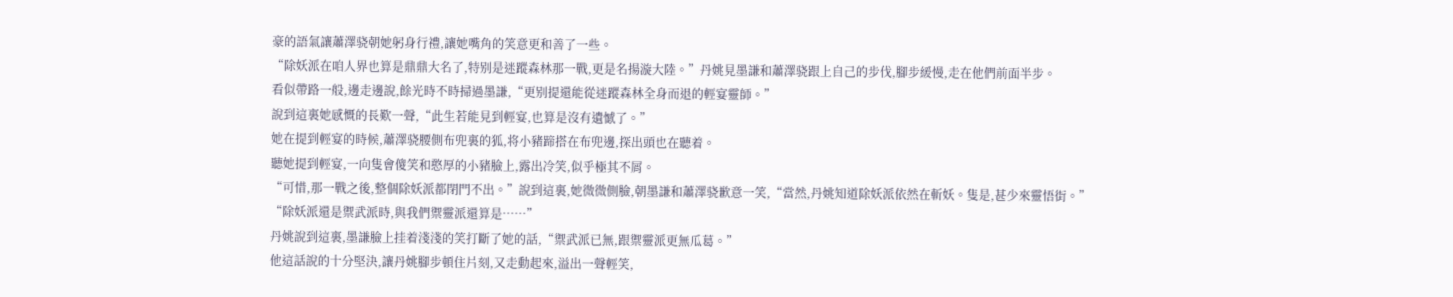豪的語氣讓蕭澤骁朝她躬身行禮,讓她嘴角的笑意更和善了一些。
“除妖派在咱人界也算是鼎鼎大名了,特别是迷蹤森林那一戰,更是名揚漩大陸。”丹姚見墨謙和蕭澤骁跟上自己的步伐,腳步緩慢,走在他們前面半步。
看似帶路一般,邊走邊說,餘光時不時掃過墨謙,“更别提還能從迷蹤森林全身而退的輕宴靈師。”
說到這裏她感慨的長歎一聲,“此生若能見到輕宴,也算是沒有遺憾了。”
她在提到輕宴的時候,蕭澤骁腰側布兜裏的狐,将小豬蹄搭在布兜邊,探出頭也在聽着。
聽她提到輕宴,一向隻會傻笑和憨厚的小豬臉上,露出冷笑,似乎極其不屑。
“可惜,那一戰之後,整個除妖派都閉門不出。”說到這裏,她微微側臉,朝墨謙和蕭澤骁歉意一笑,“當然,丹姚知道除妖派依然在斬妖。隻是,甚少來靈悟街。”
“除妖派還是禦武派時,與我們禦靈派還算是……”
丹姚說到這裏,墨謙臉上挂着淺淺的笑打斷了她的話,“禦武派已無,跟禦靈派更無瓜葛。”
他這話說的十分堅決,讓丹姚腳步頓住片刻,又走動起來,溢出一聲輕笑,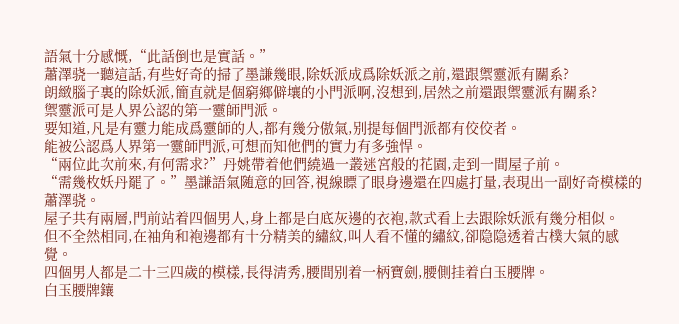語氣十分感慨,“此話倒也是實話。”
蕭澤骁一聽這話,有些好奇的掃了墨謙幾眼,除妖派成爲除妖派之前,還跟禦靈派有關系?
朗緻腦子裏的除妖派,簡直就是個窮鄉僻壤的小門派啊,沒想到,居然之前還跟禦靈派有關系?
禦靈派可是人界公認的第一靈師門派。
要知道,凡是有靈力能成爲靈師的人,都有幾分傲氣,别提每個門派都有佼佼者。
能被公認爲人界第一靈師門派,可想而知他們的實力有多強悍。
“兩位此次前來,有何需求?”丹姚帶着他們繞過一叢迷宮般的花園,走到一間屋子前。
“需幾枚妖丹罷了。”墨謙語氣随意的回答,視線瞟了眼身邊還在四處打量,表現出一副好奇模樣的蕭澤骁。
屋子共有兩層,門前站着四個男人,身上都是白底灰邊的衣袍,款式看上去跟除妖派有幾分相似。
但不全然相同,在袖角和袍邊都有十分精美的繡紋,叫人看不懂的繡紋,卻隐隐透着古樸大氣的感覺。
四個男人都是二十三四歲的模樣,長得清秀,腰間别着一柄寶劍,腰側挂着白玉腰牌。
白玉腰牌鑲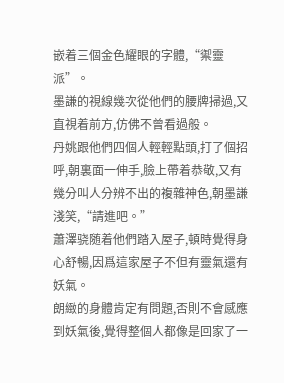嵌着三個金色耀眼的字體,“禦靈派”。
墨謙的視線幾次從他們的腰牌掃過,又直視着前方,仿佛不曾看過般。
丹姚跟他們四個人輕輕點頭,打了個招呼,朝裏面一伸手,臉上帶着恭敬,又有幾分叫人分辨不出的複雜神色,朝墨謙淺笑,“請進吧。”
蕭澤骁随着他們踏入屋子,頓時覺得身心舒暢,因爲這家屋子不但有靈氣還有妖氣。
朗緻的身體肯定有問題,否則不會感應到妖氣後,覺得整個人都像是回家了一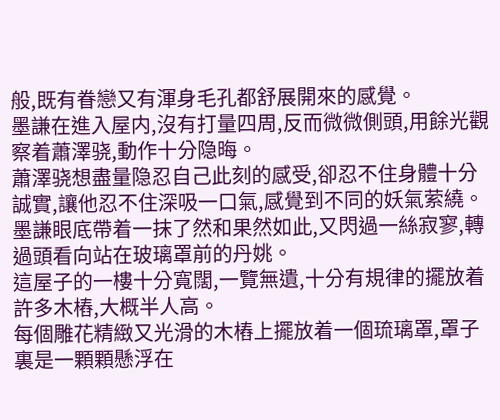般,既有眷戀又有渾身毛孔都舒展開來的感覺。
墨謙在進入屋内,沒有打量四周,反而微微側頭,用餘光觀察着蕭澤骁,動作十分隐晦。
蕭澤骁想盡量隐忍自己此刻的感受,卻忍不住身體十分誠實,讓他忍不住深吸一口氣,感覺到不同的妖氣萦繞。
墨謙眼底帶着一抹了然和果然如此,又閃過一絲寂寥,轉過頭看向站在玻璃罩前的丹姚。
這屋子的一樓十分寬闊,一覽無遺,十分有規律的擺放着許多木樁,大概半人高。
每個雕花精緻又光滑的木樁上擺放着一個琉璃罩,罩子裏是一顆顆懸浮在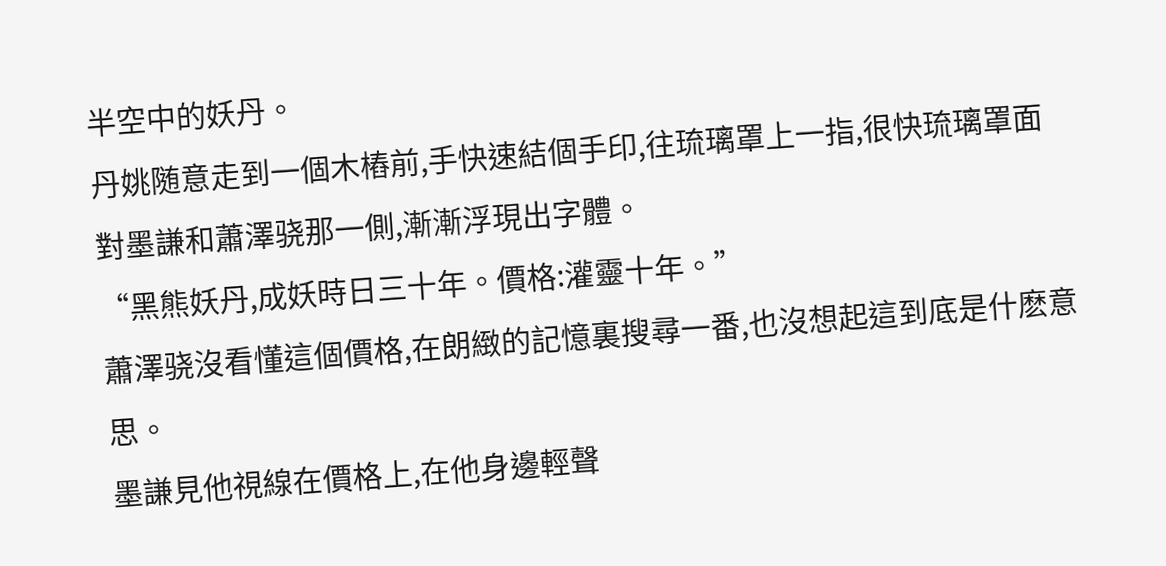半空中的妖丹。
丹姚随意走到一個木樁前,手快速結個手印,往琉璃罩上一指,很快琉璃罩面對墨謙和蕭澤骁那一側,漸漸浮現出字體。
“黑熊妖丹,成妖時日三十年。價格:灌靈十年。”
蕭澤骁沒看懂這個價格,在朗緻的記憶裏搜尋一番,也沒想起這到底是什麽意思。
墨謙見他視線在價格上,在他身邊輕聲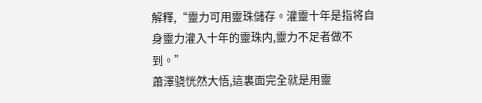解釋,“靈力可用靈珠儲存。灌靈十年是指将自身靈力灌入十年的靈珠内,靈力不足者做不到。”
蕭澤骁恍然大悟,這裏面完全就是用靈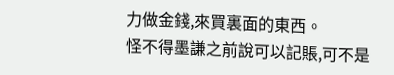力做金錢,來買裏面的東西。
怪不得墨謙之前說可以記賬,可不是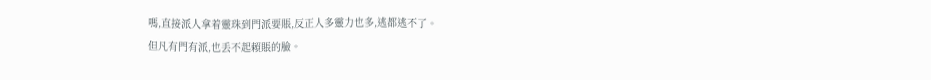嗎,直接派人拿着靈珠到門派要賬,反正人多靈力也多,逃都逃不了。
但凡有門有派,也丢不起賴賬的臉。